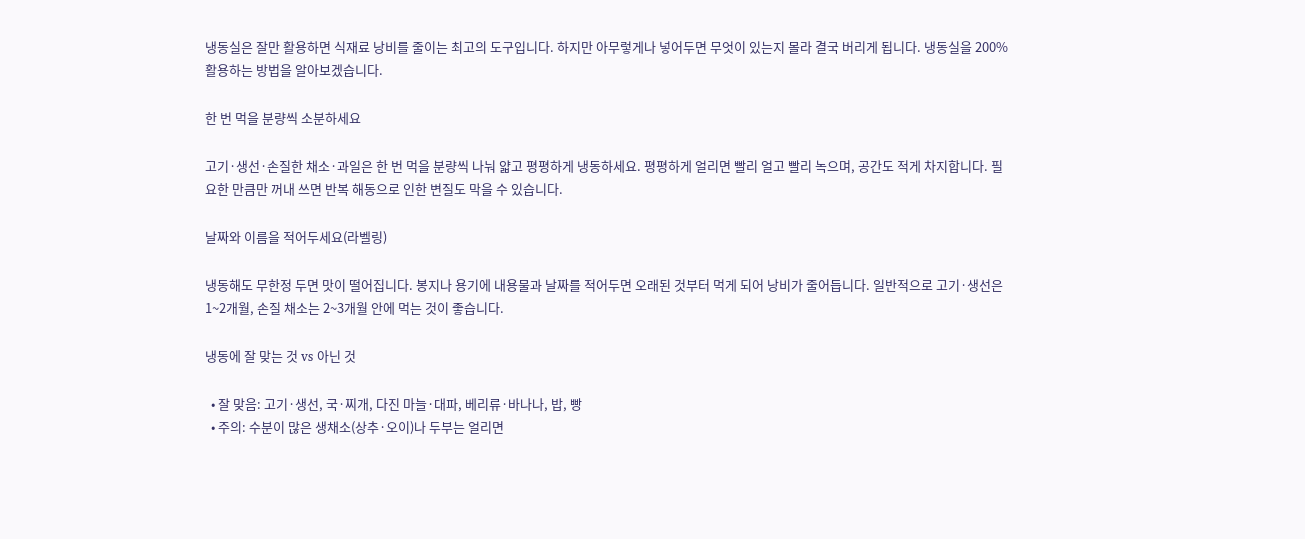냉동실은 잘만 활용하면 식재료 낭비를 줄이는 최고의 도구입니다. 하지만 아무렇게나 넣어두면 무엇이 있는지 몰라 결국 버리게 됩니다. 냉동실을 200% 활용하는 방법을 알아보겠습니다.

한 번 먹을 분량씩 소분하세요

고기·생선·손질한 채소·과일은 한 번 먹을 분량씩 나눠 얇고 평평하게 냉동하세요. 평평하게 얼리면 빨리 얼고 빨리 녹으며, 공간도 적게 차지합니다. 필요한 만큼만 꺼내 쓰면 반복 해동으로 인한 변질도 막을 수 있습니다.

날짜와 이름을 적어두세요(라벨링)

냉동해도 무한정 두면 맛이 떨어집니다. 봉지나 용기에 내용물과 날짜를 적어두면 오래된 것부터 먹게 되어 낭비가 줄어듭니다. 일반적으로 고기·생선은 1~2개월, 손질 채소는 2~3개월 안에 먹는 것이 좋습니다.

냉동에 잘 맞는 것 vs 아닌 것

  • 잘 맞음: 고기·생선, 국·찌개, 다진 마늘·대파, 베리류·바나나, 밥, 빵
  • 주의: 수분이 많은 생채소(상추·오이)나 두부는 얼리면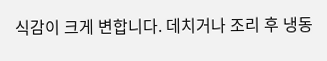식감이 크게 변합니다. 데치거나 조리 후 냉동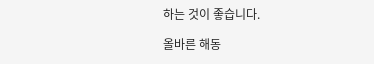하는 것이 좋습니다.

올바른 해동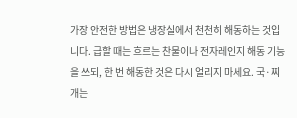가장 안전한 방법은 냉장실에서 천천히 해동하는 것입니다. 급할 때는 흐르는 찬물이나 전자레인지 해동 기능을 쓰되, 한 번 해동한 것은 다시 얼리지 마세요. 국·찌개는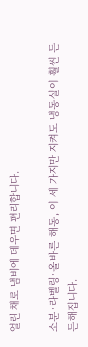얼린 채로 냄비에 데우면 편리합니다.

소분·라벨링·올바른 해동, 이 세 가지만 지켜도 냉동실이 훨씬 든든해집니다.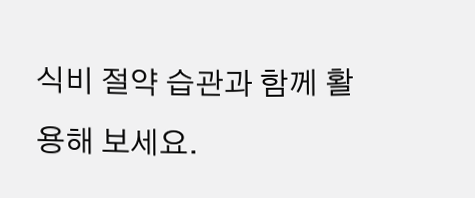식비 절약 습관과 함께 활용해 보세요.